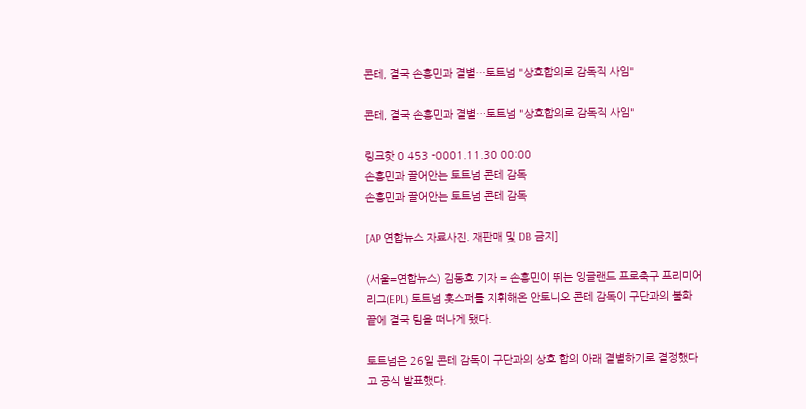콘테, 결국 손흥민과 결별…토트넘 "상호합의로 감독직 사임"

콘테, 결국 손흥민과 결별…토트넘 "상호합의로 감독직 사임"

링크핫 0 453 -0001.11.30 00:00
손흥민과 끌어안는 토트넘 콘테 감독
손흥민과 끌어안는 토트넘 콘테 감독

[AP 연합뉴스 자료사진. 재판매 및 DB 금지]

(서울=연합뉴스) 김동호 기자 = 손흥민이 뛰는 잉글랜드 프로축구 프리미어리그(EPL) 토트넘 홋스퍼를 지휘해온 안토니오 콘테 감독이 구단과의 불화 끝에 결국 팀을 떠나게 됐다.

토트넘은 26일 콘테 감독이 구단과의 상호 합의 아래 결별하기로 결정했다고 공식 발표했다.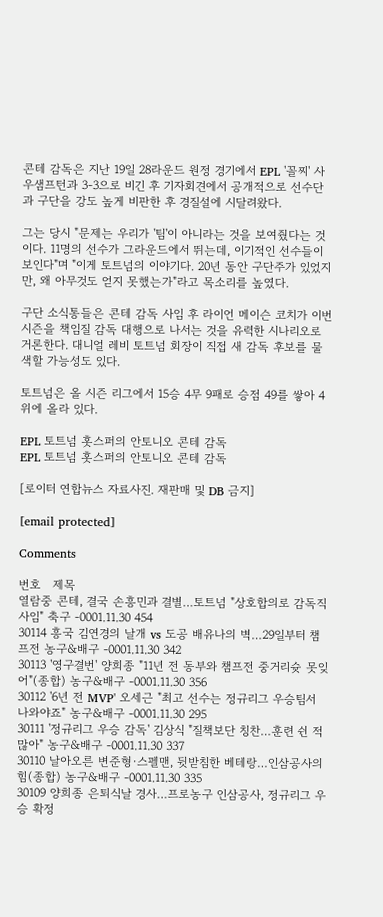콘테 감독은 지난 19일 28라운드 원정 경기에서 EPL '꼴찌' 사우샘프턴과 3-3으로 비긴 후 기자회견에서 공개적으로 선수단과 구단을 강도 높게 비판한 후 경질설에 시달려왔다.

그는 당시 "문제는 우리가 '팀'이 아니라는 것을 보여줬다는 것이다. 11명의 선수가 그라운드에서 뛰는데, 이기적인 선수들이 보인다"며 "이게 토트넘의 이야기다. 20년 동안 구단주가 있었지만, 왜 아무것도 얻지 못했는가"라고 목소리를 높였다.

구단 소식통들은 콘테 감독 사임 후 라이언 메이슨 코치가 이번 시즌을 책임질 감독 대행으로 나서는 것을 유력한 시나리오로 거론한다. 대니얼 레비 토트넘 회장이 직접 새 감독 후보를 물색할 가능성도 있다.

토트넘은 올 시즌 리그에서 15승 4무 9패로 승점 49를 쌓아 4위에 올라 있다.

EPL 토트넘 홋스퍼의 안토니오 콘테 감독
EPL 토트넘 홋스퍼의 안토니오 콘테 감독

[로이터 연합뉴스 자료사진. 재판매 및 DB 금지]

[email protected]

Comments

번호   제목
열람중 콘테, 결국 손흥민과 결별…토트넘 "상호합의로 감독직 사임" 축구 -0001.11.30 454
30114 흥국 김연경의 날개 vs 도공 배유나의 벽…29일부터 챔프전 농구&배구 -0001.11.30 342
30113 '영구결번' 양희종 "11년 전 동부와 챔프전 중거리슛 못잊어"(종합) 농구&배구 -0001.11.30 356
30112 '6년 전 MVP' 오세근 "최고 선수는 정규리그 우승팀서 나와야죠" 농구&배구 -0001.11.30 295
30111 '정규리그 우승 감독' 김상식 "질책보단 칭찬…훈련 쉰 적 많아" 농구&배구 -0001.11.30 337
30110 날아오른 변준형·스펠맨, 뒷받침한 베테랑…인삼공사의 힘(종합) 농구&배구 -0001.11.30 335
30109 양희종 은퇴식날 경사…프로농구 인삼공사, 정규리그 우승 확정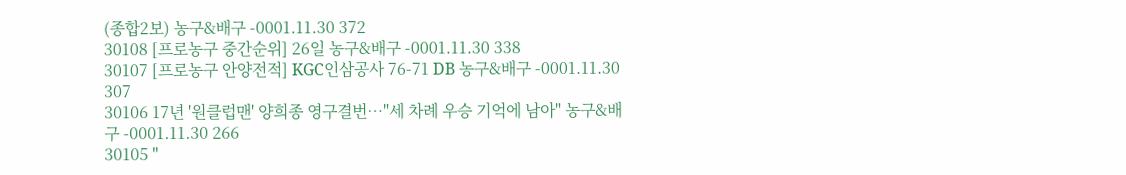(종합2보) 농구&배구 -0001.11.30 372
30108 [프로농구 중간순위] 26일 농구&배구 -0001.11.30 338
30107 [프로농구 안양전적] KGC인삼공사 76-71 DB 농구&배구 -0001.11.30 307
30106 17년 '원클럽맨' 양희종 영구결번…"세 차례 우승 기억에 남아" 농구&배구 -0001.11.30 266
30105 "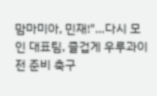맘마미아, 민재!"…다시 모인 대표팀, 즐겁게 우루과이전 준비 축구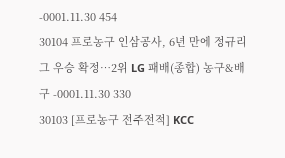-0001.11.30 454
30104 프로농구 인삼공사, 6년 만에 정규리그 우승 확정…2위 LG 패배(종합) 농구&배구 -0001.11.30 330
30103 [프로농구 전주전적] KCC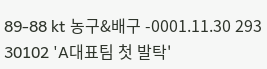89-88 kt 농구&배구 -0001.11.30 293
30102 'A대표팀 첫 발탁'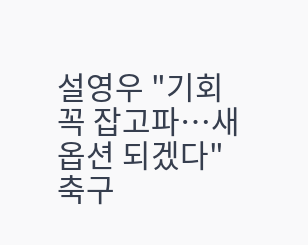설영우 "기회 꼭 잡고파…새 옵션 되겠다" 축구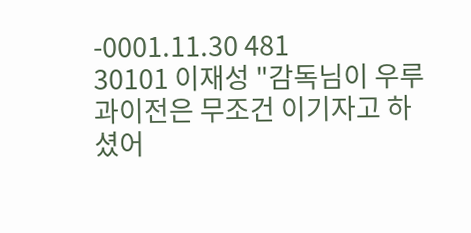-0001.11.30 481
30101 이재성 "감독님이 우루과이전은 무조건 이기자고 하셨어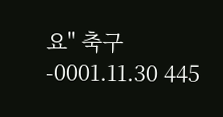요" 축구 -0001.11.30 445